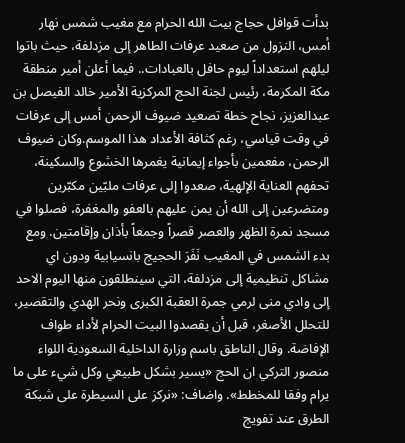بدأت قوافل حجاج بيت الله الحرام مع مغيب شمس نهار أمس، النزول من صعيد عرفات الطاهر إلى مزدلفة، حيث باتوا ليلهم استعداداً ليوم حافل بالعبادات.. فيما أعلن أمير منطقة مكة المكرمة، رئيس لجنة الحج المركزية الأمير خالد الفيصل بن عبدالعزيز، نجاح خطة تصعيد ضيوف الرحمن أمس إلى عرفات في وقت قياسي، رغم كثافة الأعداد هذا الموسم.وكان ضيوف الرحمن، مفعمين بأجواء إيمانية يغمرها الخشوع والسكينة، تحفهم العناية الإلهية، صعدوا إلى عرفات ملبّين مكبّرين ومتضرعين إلى الله أن يمن عليهم بالعفو والمغفرة، فصلوا في مسجد نمرة الظهر والعصر قصراً وجمعاً بأذان وإقامتين. ومع بدء الشمس في المغيب نَفَرَ الحجيج بانسيابية ودون اي مشاكل تنظيمية إلى مزدلفة، التي سينطلقون منها اليوم الاحد إلى وادي منى لرمي جمرة العقبة الكبرى ونحر الهدي والتقصير، للتحلل الأصغر، قبل أن يقصدوا البيت الحرام لأداء طواف الإفاضة. وقال الناطق باسم وزارة الداخلية السعودية اللواء منصور التركي ان الحج «يسير بشكل طبيعي وكل شيء على ما يرام وفقا للمخطط». واضاف: «نركز على السيطرة على شبكة الطرق عند تفويج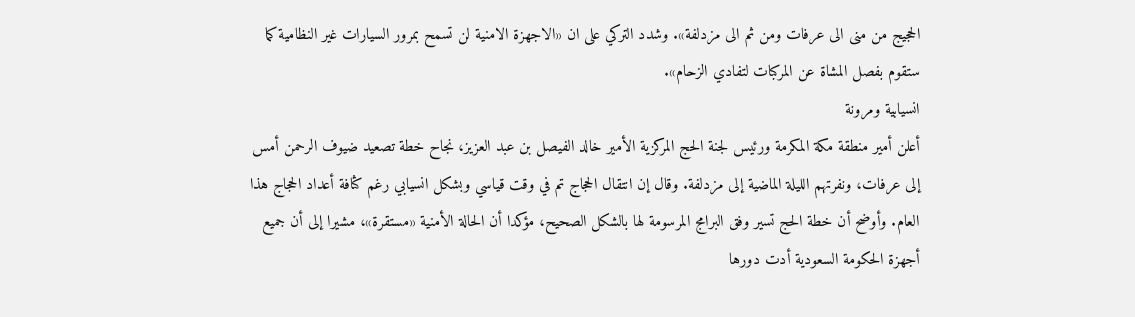الحجيج من منى الى عرفات ومن ثم الى مزدلفة». وشدد التركي على ان «الاجهزة الامنية لن تسمح بمرور السيارات غير النظامية كما ستقوم بفصل المشاة عن المركبات لتفادي الزحام».
انسيابية ومرونة
أعلن أمير منطقة مكة المكرمة ورئيس لجنة الحج المركزية الأمير خالد الفيصل بن عبد العزيز، نجاح خطة تصعيد ضيوف الرحمن أمس إلى عرفات، ونفرتهم الليلة الماضية إلى مزدلفة. وقال إن انتقال الحجاج تم في وقت قياسي وبشكل انسيابي رغم كثافة أعداد الحجاج هذا العام. وأوضح أن خطة الحج تسير وفق البرامج المرسومة لها بالشكل الصحيح، مؤكدا أن الحالة الأمنية «مستقرة»، مشيرا إلى أن جميع أجهزة الحكومة السعودية أدت دورها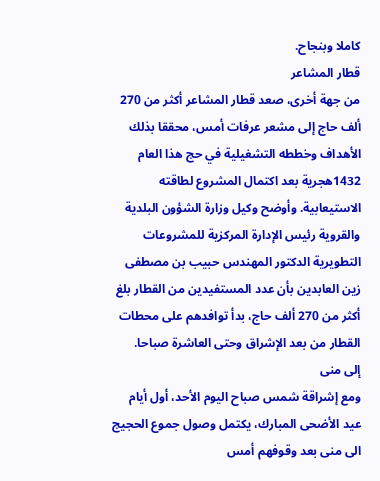كاملا وبنجاح.
قطار المشاعر
من جهة أخرى، صعد قطار المشاعر أكثر من 270 ألف حاج إلى مشعر عرفات أمس، محققا بذلك الأهداف وخططه التشغيلية في حج هذا العام 1432هجرية بعد اكتمال المشروع لطاقته الاستيعابية. وأوضح وكيل وزارة الشؤون البلدية والقروية رئيس الإدارة المركزية للمشروعات التطويرية الدكتور المهندس حبيب بن مصطفى زين العابدين بأن عدد المستفيدين من القطار بلغ أكثر من 270 ألف حاج، بدأ توافدهم على محطات القطار من بعد الإشراق وحتى العاشرة صباحا.
إلى منى
ومع إشراقة شمس صباح اليوم الأحد، أول أيام عيد الأضحى المبارك، يكتمل وصول جموع الحجيج الى منى بعد وقوفهم أمس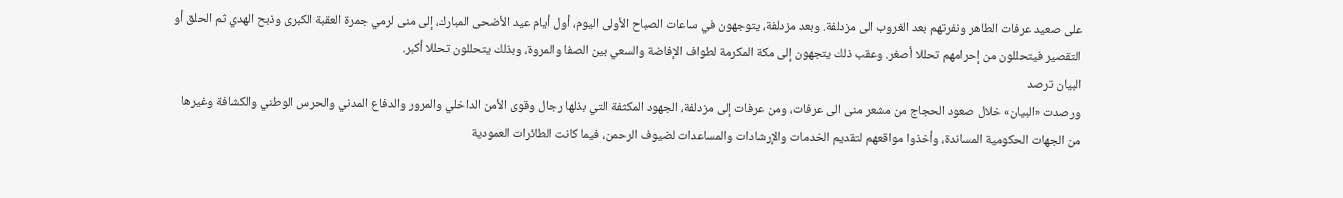على صعيد عرفات الطاهر ونفرتهم بعد الغروب الى مزدلفة. وبعد مزدلفة، يتوجهون في ساعات الصباح الأولى اليوم، أول أيام عيد الأضحى المبارك، إلى منى لرمي جمرة العقبة الكبرى وذبح الهدي ثم الحلق أو التقصير فيتحللون من إحرامهم تحللا أصغر. وعقب ذلك يتجهون إلى مكة المكرمة لطواف الإفاضة والسعي بين الصفا والمروة، وبذلك يتحللون تحللا أكبر.
البيان ترصد
ورصدت «البيان» خلال صعود الحجاج من مشعر منى الى عرفات، ومن عرفات إلى مزدلفة، الجهود المكثفة التي بذلها رجال وقوى الأمن الداخلي والمرور والدفاع المدني والحرس الوطني والكشافة وغيرها من الجهات الحكومية المساندة، وأخذوا مواقعهم لتقديم الخدمات والإرشادات والمساعدات لضيوف الرحمن، فيما كانت الطائرات العمودية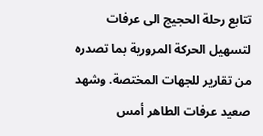تتابع رحلة الحجيج الى عرفات لتسهيل الحركة المرورية بما تصدره من تقارير للجهات المختصة. وشهد صعيد عرفات الطاهر أمس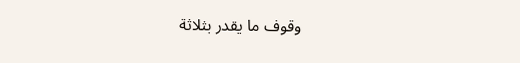وقوف ما يقدر بثلاثة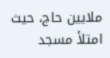ملايين حاج، حيث امتلأ مسجد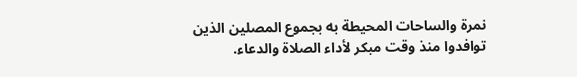نمرة والساحات المحيطة به بجموع المصلين الذين توافدوا منذ وقت مبكر لأداء الصلاة والدعاء.